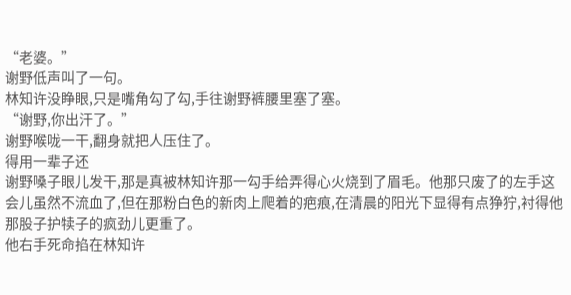“老婆。”
谢野低声叫了一句。
林知许没睁眼,只是嘴角勾了勾,手往谢野裤腰里塞了塞。
“谢野,你出汗了。”
谢野喉咙一干,翻身就把人压住了。
得用一辈子还
谢野嗓子眼儿发干,那是真被林知许那一勾手给弄得心火烧到了眉毛。他那只废了的左手这会儿虽然不流血了,但在那粉白色的新肉上爬着的疤痕,在清晨的阳光下显得有点狰狞,衬得他那股子护犊子的疯劲儿更重了。
他右手死命掐在林知许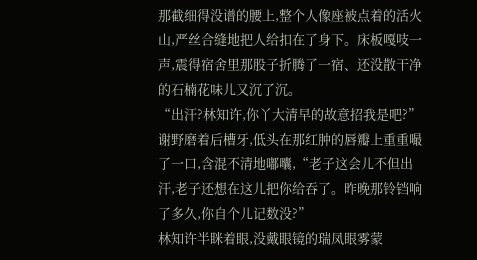那截细得没谱的腰上,整个人像座被点着的活火山,严丝合缝地把人给扣在了身下。床板嘎吱一声,震得宿舍里那股子折腾了一宿、还没散干净的石楠花味儿又沉了沉。
“出汗?林知许,你丫大清早的故意招我是吧?”谢野磨着后槽牙,低头在那红肿的唇瓣上重重嘬了一口,含混不清地嘟囔,“老子这会儿不但出汗,老子还想在这儿把你给吞了。昨晚那铃铛响了多久,你自个儿记数没?”
林知许半眯着眼,没戴眼镜的瑞凤眼雾蒙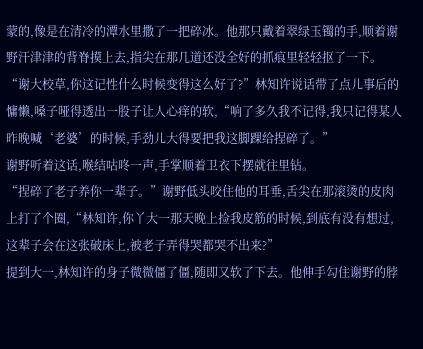蒙的,像是在清冷的潭水里撒了一把碎冰。他那只戴着翠绿玉镯的手,顺着谢野汗津津的背脊摸上去,指尖在那几道还没全好的抓痕里轻轻抠了一下。
“谢大校草,你这记性什么时候变得这么好了?”林知许说话带了点儿事后的慵懒,嗓子哑得透出一股子让人心痒的软,“响了多久我不记得,我只记得某人昨晚喊‘老婆’的时候,手劲儿大得要把我这脚踝给捏碎了。”
谢野听着这话,喉结咕咚一声,手掌顺着卫衣下摆就往里钻。
“捏碎了老子养你一辈子。”谢野低头咬住他的耳垂,舌尖在那滚烫的皮肉上打了个圈,“林知许,你丫大一那天晚上捡我皮筋的时候,到底有没有想过,这辈子会在这张破床上,被老子弄得哭都哭不出来?”
提到大一,林知许的身子微微僵了僵,随即又软了下去。他伸手勾住谢野的脖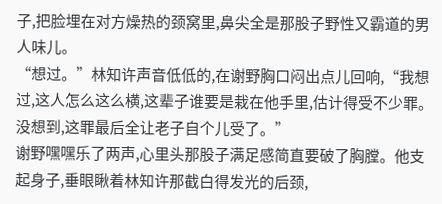子,把脸埋在对方燥热的颈窝里,鼻尖全是那股子野性又霸道的男人味儿。
“想过。”林知许声音低低的,在谢野胸口闷出点儿回响,“我想过,这人怎么这么横,这辈子谁要是栽在他手里,估计得受不少罪。没想到,这罪最后全让老子自个儿受了。”
谢野嘿嘿乐了两声,心里头那股子满足感简直要破了胸膛。他支起身子,垂眼瞅着林知许那截白得发光的后颈,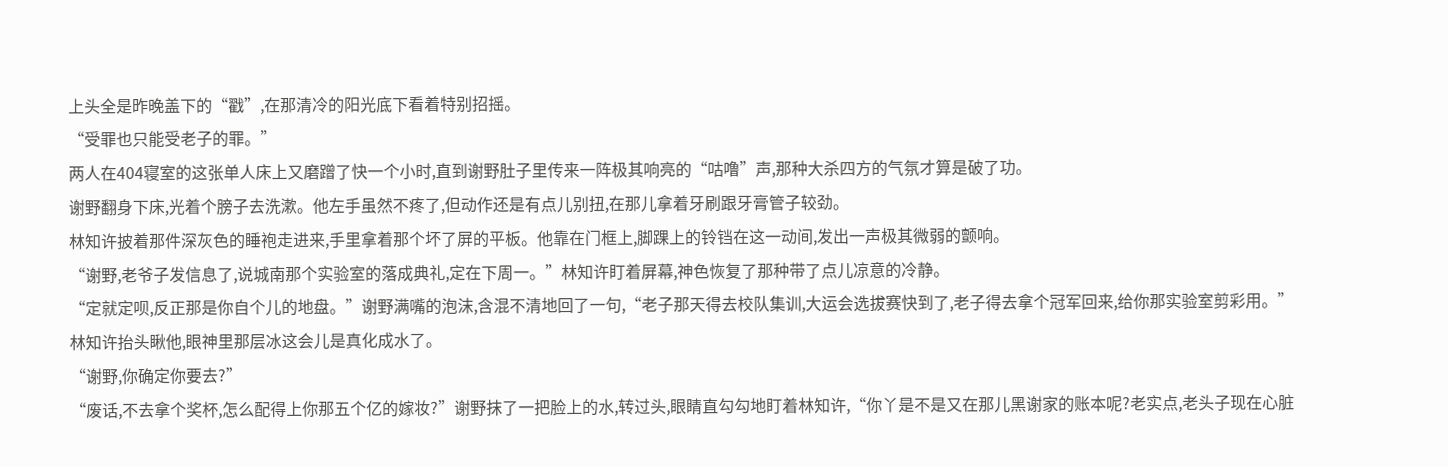上头全是昨晚盖下的“戳”,在那清冷的阳光底下看着特别招摇。
“受罪也只能受老子的罪。”
两人在404寝室的这张单人床上又磨蹭了快一个小时,直到谢野肚子里传来一阵极其响亮的“咕噜”声,那种大杀四方的气氛才算是破了功。
谢野翻身下床,光着个膀子去洗漱。他左手虽然不疼了,但动作还是有点儿别扭,在那儿拿着牙刷跟牙膏管子较劲。
林知许披着那件深灰色的睡袍走进来,手里拿着那个坏了屏的平板。他靠在门框上,脚踝上的铃铛在这一动间,发出一声极其微弱的颤响。
“谢野,老爷子发信息了,说城南那个实验室的落成典礼,定在下周一。”林知许盯着屏幕,神色恢复了那种带了点儿凉意的冷静。
“定就定呗,反正那是你自个儿的地盘。”谢野满嘴的泡沫,含混不清地回了一句,“老子那天得去校队集训,大运会选拔赛快到了,老子得去拿个冠军回来,给你那实验室剪彩用。”
林知许抬头瞅他,眼神里那层冰这会儿是真化成水了。
“谢野,你确定你要去?”
“废话,不去拿个奖杯,怎么配得上你那五个亿的嫁妆?”谢野抹了一把脸上的水,转过头,眼睛直勾勾地盯着林知许,“你丫是不是又在那儿黑谢家的账本呢?老实点,老头子现在心脏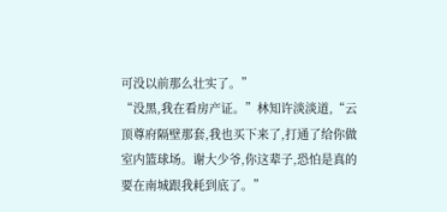可没以前那么壮实了。”
“没黑,我在看房产证。”林知许淡淡道,“云顶尊府隔壁那套,我也买下来了,打通了给你做室内篮球场。谢大少爷,你这辈子,恐怕是真的要在南城跟我耗到底了。”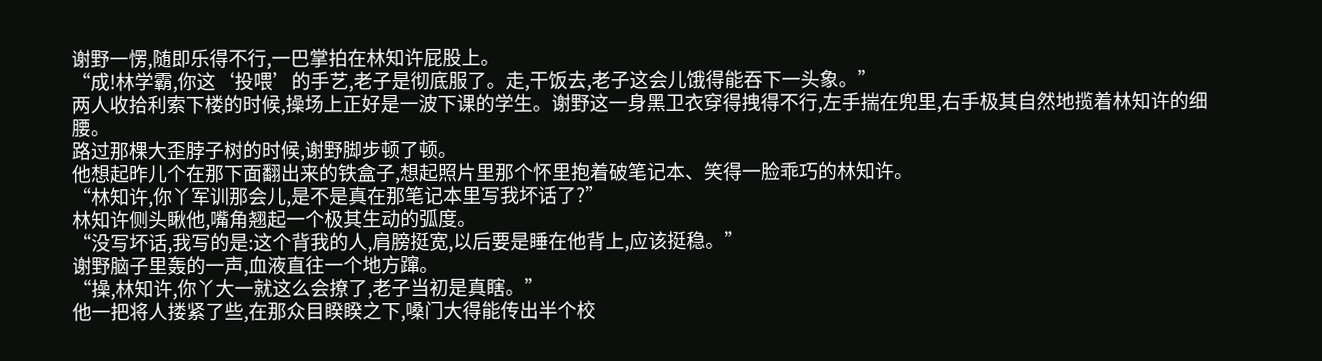谢野一愣,随即乐得不行,一巴掌拍在林知许屁股上。
“成!林学霸,你这‘投喂’的手艺,老子是彻底服了。走,干饭去,老子这会儿饿得能吞下一头象。”
两人收拾利索下楼的时候,操场上正好是一波下课的学生。谢野这一身黑卫衣穿得拽得不行,左手揣在兜里,右手极其自然地揽着林知许的细腰。
路过那棵大歪脖子树的时候,谢野脚步顿了顿。
他想起昨儿个在那下面翻出来的铁盒子,想起照片里那个怀里抱着破笔记本、笑得一脸乖巧的林知许。
“林知许,你丫军训那会儿,是不是真在那笔记本里写我坏话了?”
林知许侧头瞅他,嘴角翘起一个极其生动的弧度。
“没写坏话,我写的是:这个背我的人,肩膀挺宽,以后要是睡在他背上,应该挺稳。”
谢野脑子里轰的一声,血液直往一个地方蹿。
“操,林知许,你丫大一就这么会撩了,老子当初是真瞎。”
他一把将人搂紧了些,在那众目睽睽之下,嗓门大得能传出半个校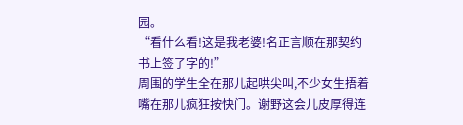园。
“看什么看!这是我老婆!名正言顺在那契约书上签了字的!”
周围的学生全在那儿起哄尖叫,不少女生捂着嘴在那儿疯狂按快门。谢野这会儿皮厚得连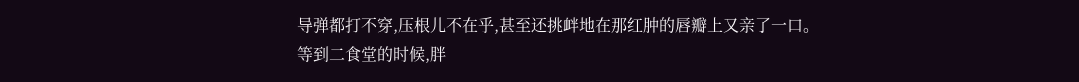导弹都打不穿,压根儿不在乎,甚至还挑衅地在那红肿的唇瓣上又亲了一口。
等到二食堂的时候,胖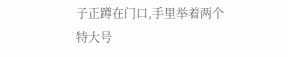子正蹲在门口,手里举着两个特大号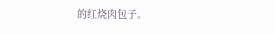的红烧肉包子。